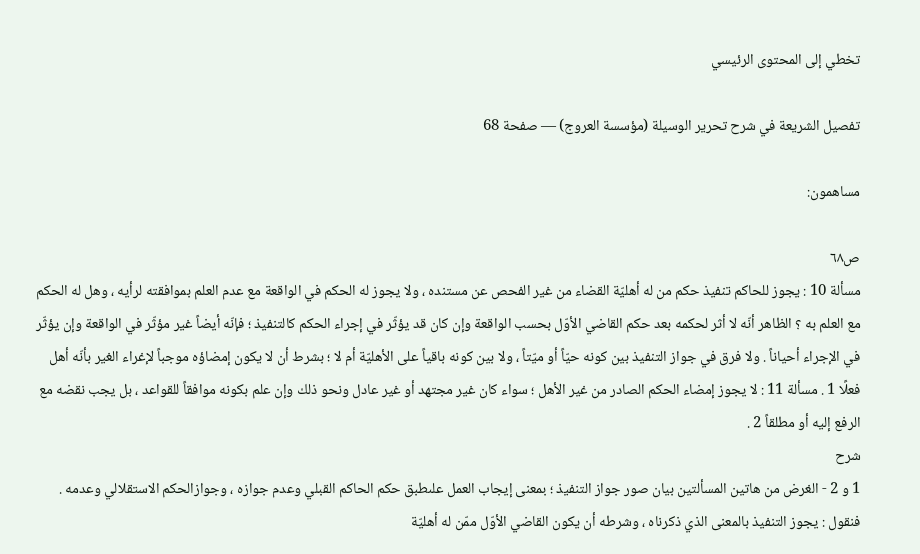تخطي إلى المحتوى الرئيسي

تفصيل الشريعة في شرح تحرير الوسيلة (مؤسسة العروج) — صفحة 68

مساهمون:

ص٦٨
مسألة 10 : يجوز للحاكم تنفيذ حكم من له أهليّة القضاء من غير الفحص عن مستنده ، ولا يجوز له الحكم في الواقعة مع عدم العلم بموافقته لرأيه ، وهل له الحكم مع العلم به ؟ الظاهر أنّه لا أثر لحكمه بعد حكم القاضي الأوّل بحسب الواقعة وإن كان قد يؤثّر في إجراء الحكم كالتنفيذ ؛ فإنّه أيضاً غير مؤثّر في الواقعة وإن يؤثّر في الإجراء أحياناً . ولا فرق في جواز التنفيذ بين كونه حيّاً أو ميّتاً ، ولا بين كونه باقياً على الأهليّة أم لا ؛ بشرط أن لا يكون إمضاؤه موجباً لإغراء الغير بأنّه أهل فعلًا 1 . مسألة 11 : لا يجوز إمضاء الحكم الصادر من غير الأهل ؛ سواء كان غير مجتهد أو غير عادل ونحو ذلك وإن علم بكونه موافقاً للقواعد ، بل يجب نقضه مع الرفع إليه أو مطلقاً 2 .
شرح
1 و 2 - الغرض من هاتين المسألتين بيان صور جواز التنفيذ ؛ بمعنى إيجاب العمل علىطبق حكم الحاكم القبلي وعدم جوازه ، وجوازالحكم الاستقلالي وعدمه . فنقول : يجوز التنفيذ بالمعنى الذي ذكرناه ، وشرطه أن يكون القاضي الأوّل ممّن له أهليّة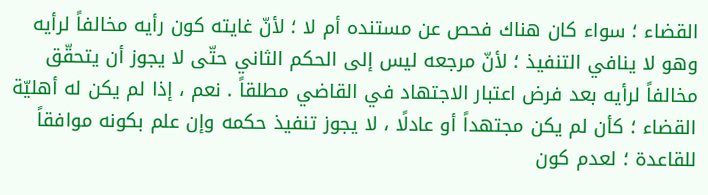القضاء ؛ سواء كان هناك فحص عن مستنده أم لا ؛ لأنّ غايته كون رأيه مخالفاً لرأيه وهو لا ينافي التنفيذ ؛ لأنّ مرجعه ليس إلى الحكم الثاني حتّى لا يجوز أن يتحقّق مخالفاً لرأيه بعد فرض اعتبار الاجتهاد في القاضي مطلقاً . نعم ، إذا لم يكن له أهليّة القضاء ؛ كأن لم يكن مجتهداً أو عادلًا ، لا يجوز تنفيذ حكمه وإن علم بكونه موافقاً للقاعدة ؛ لعدم كون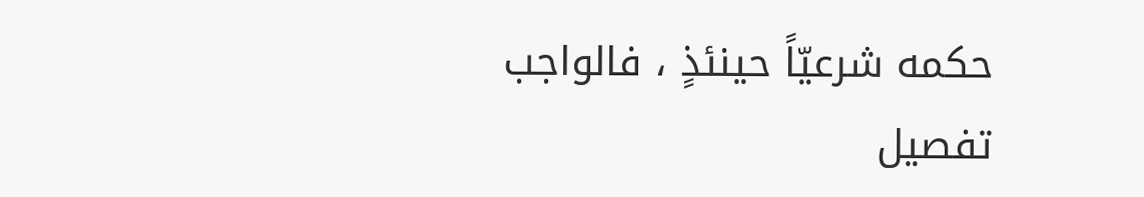حكمه شرعيّاً حينئذٍ ، فالواجب
تفصيل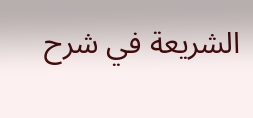الشريعة في شرح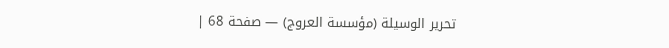تحرير الوسيلة (مؤسسة العروج) — صفحة 68 |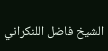الشيخ فاضل اللنكراني